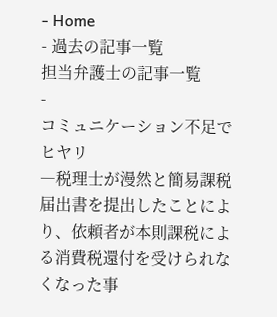- Home
- 過去の記事一覧
担当弁護士の記事一覧
-
コミュニケーション不足でヒヤリ
―税理士が漫然と簡易課税届出書を提出したことにより、依頼者が本則課税による消費税還付を受けられなくなった事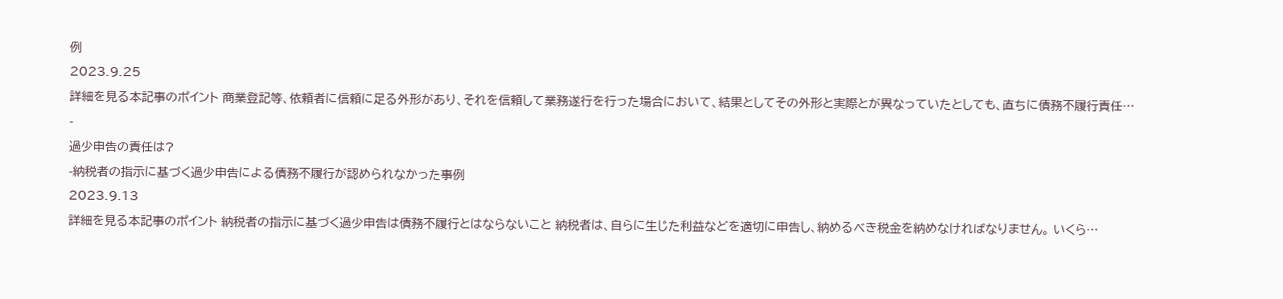例
2023.9.25
詳細を見る本記事のポイント 商業登記等、依頼者に信頼に足る外形があり、それを信頼して業務遂行を行った場合において、結果としてその外形と実際とが異なっていたとしても、直ちに債務不履行責任…
-
過少申告の責任は?
-納税者の指示に基づく過少申告による債務不履行が認められなかった事例
2023.9.13
詳細を見る本記事のポイント 納税者の指示に基づく過少申告は債務不履行とはならないこと 納税者は、自らに生じた利益などを適切に申告し、納めるべき税金を納めなければなりません。 いくら…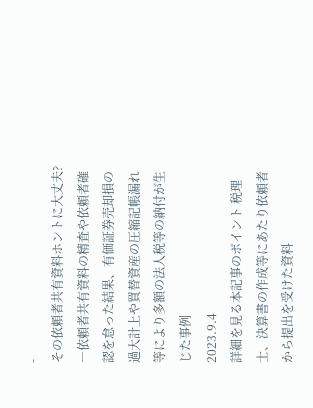-
その依頼者共有資料ホントに大丈夫?
―依頼者共有資料の精査や依頼者確認を怠った結果、有価証券売却損の過大計上や買替資産の圧縮記帳漏れ等により多額の法人税等の納付が生じた事例
2023.9.4
詳細を見る本記事のポイント 税理士、決算書の作成等にあたり依頼者から提出を受けた資料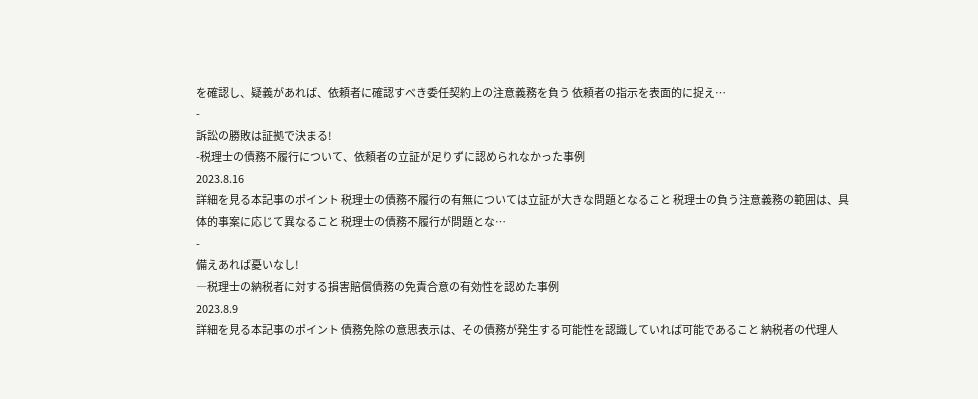を確認し、疑義があれば、依頼者に確認すべき委任契約上の注意義務を負う 依頼者の指示を表面的に捉え…
-
訴訟の勝敗は証拠で決まる!
-税理士の債務不履行について、依頼者の立証が足りずに認められなかった事例
2023.8.16
詳細を見る本記事のポイント 税理士の債務不履行の有無については立証が大きな問題となること 税理士の負う注意義務の範囲は、具体的事案に応じて異なること 税理士の債務不履行が問題とな…
-
備えあれば憂いなし!
―税理士の納税者に対する損害賠償債務の免責合意の有効性を認めた事例
2023.8.9
詳細を見る本記事のポイント 債務免除の意思表示は、その債務が発生する可能性を認識していれば可能であること 納税者の代理人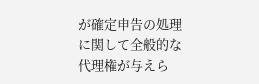が確定申告の処理に関して全般的な代理権が与えら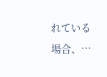れている場合、…